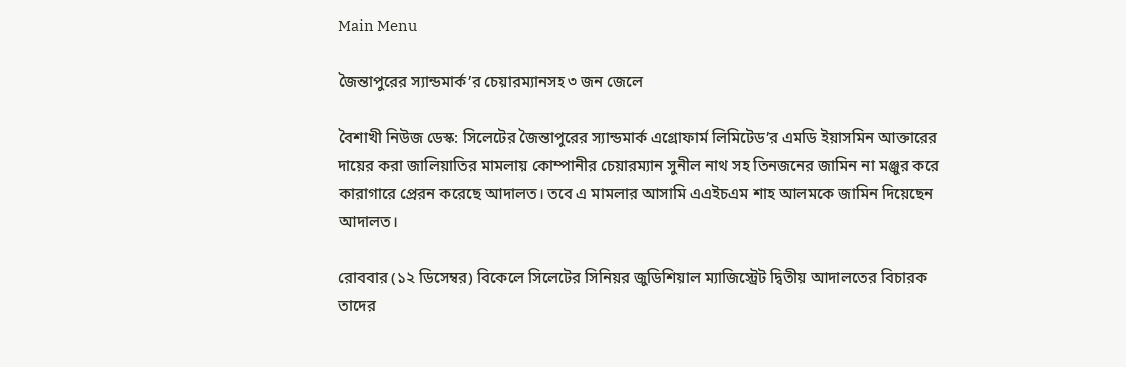Main Menu

জৈন্তাপুরের স্যান্ডমার্ক’র চেয়ারম্যানসহ ৩ জন জেলে

বৈশাখী নিউজ ডেস্ক: সিলেটের জৈন্তাপুরের স্যান্ডমার্ক এগ্রোফার্ম লিমিটেড’র এমডি ইয়াসমিন আক্তারের দায়ের করা জালিয়াতির মামলায় কোম্পানীর চেয়ারম্যান সুনীল নাথ সহ তিনজনের জামিন না মঞ্জুর করে কারাগারে প্রেরন করেছে আদালত। তবে এ মামলার আসামি এএইচএম শাহ আলমকে জামিন দিয়েছেন আদালত।

রোববার (১২ ডিসেম্বর) বিকেলে সিলেটের সিনিয়র জুডিশিয়াল ম্যাজিস্ট্রেট দ্বিতীয় আদালতের বিচারক তাদের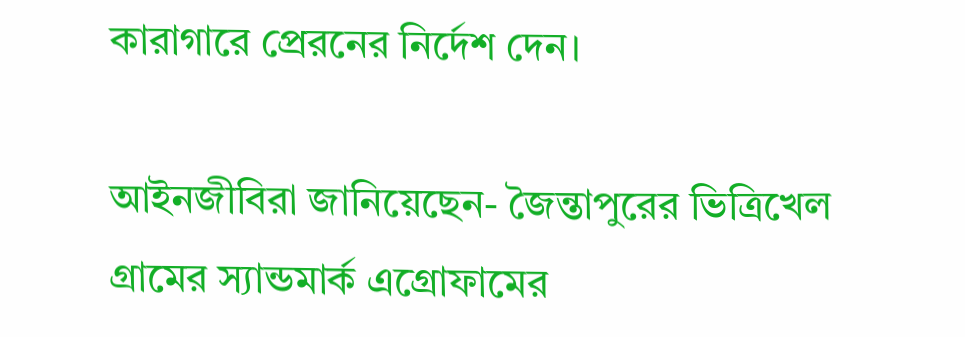কারাগারে প্রেরনের নির্দেশ দেন।

আইনজীবিরা জানিয়েছেন- জৈন্তাপুরের ভিত্রিখেল গ্রামের স্যান্ডমার্ক এগ্রোফামের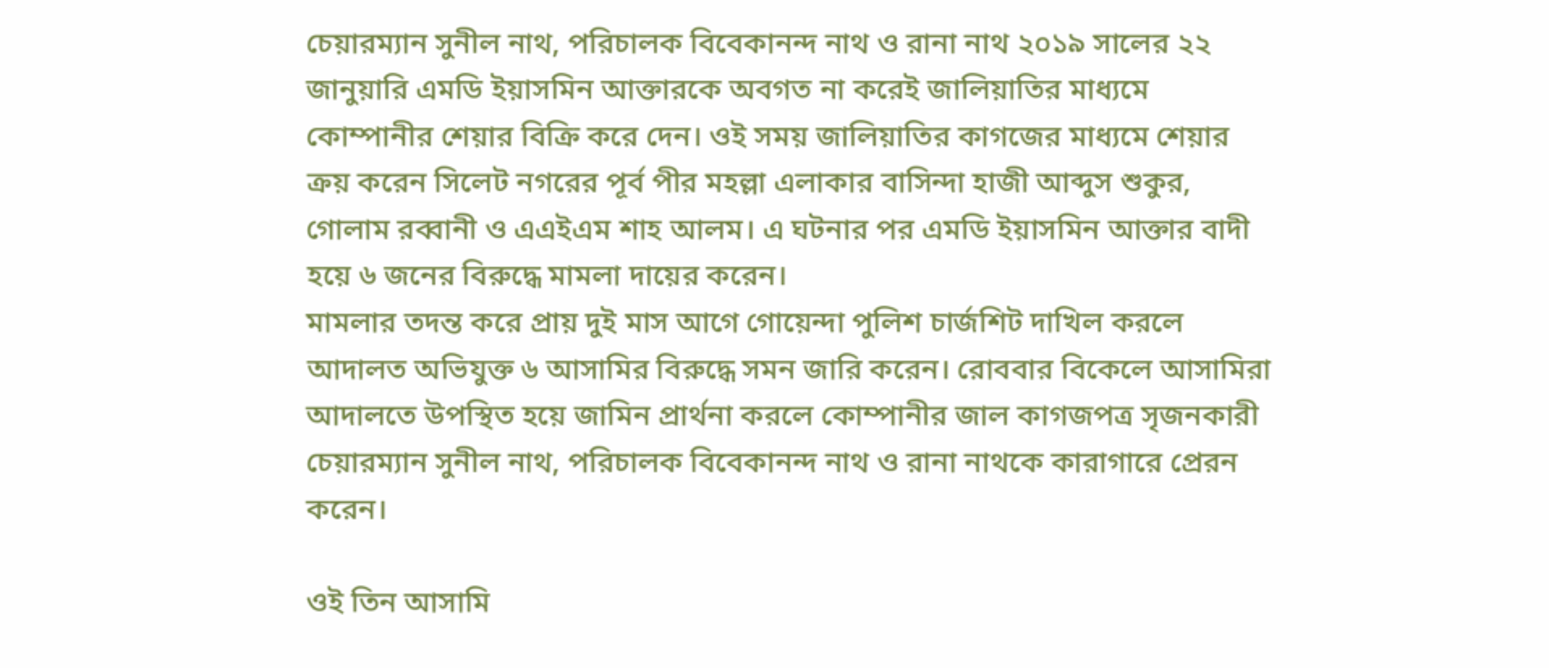চেয়ারম্যান সুনীল নাথ, পরিচালক বিবেকানন্দ নাথ ও রানা নাথ ২০১৯ সালের ২২ জানুয়ারি এমডি ইয়াসমিন আক্তারকে অবগত না করেই জালিয়াতির মাধ্যমে কোম্পানীর শেয়ার বিক্রি করে দেন। ওই সময় জালিয়াতির কাগজের মাধ্যমে শেয়ার ক্রয় করেন সিলেট নগরের পূর্ব পীর মহল্লা এলাকার বাসিন্দা হাজী আব্দুস শুকুর, গোলাম রব্বানী ও এএইএম শাহ আলম। এ ঘটনার পর এমডি ইয়াসমিন আক্তার বাদী হয়ে ৬ জনের বিরুদ্ধে মামলা দায়ের করেন।
মামলার তদন্ত করে প্রায় দুই মাস আগে গোয়েন্দা পুলিশ চার্জশিট দাখিল করলে আদালত অভিযুক্ত ৬ আসামির বিরুদ্ধে সমন জারি করেন। রোববার বিকেলে আসামিরা আদালতে উপস্থিত হয়ে জামিন প্রার্থনা করলে কোম্পানীর জাল কাগজপত্র সৃজনকারী চেয়ারম্যান সুনীল নাথ, পরিচালক বিবেকানন্দ নাথ ও রানা নাথকে কারাগারে প্রেরন করেন।

ওই তিন আসামি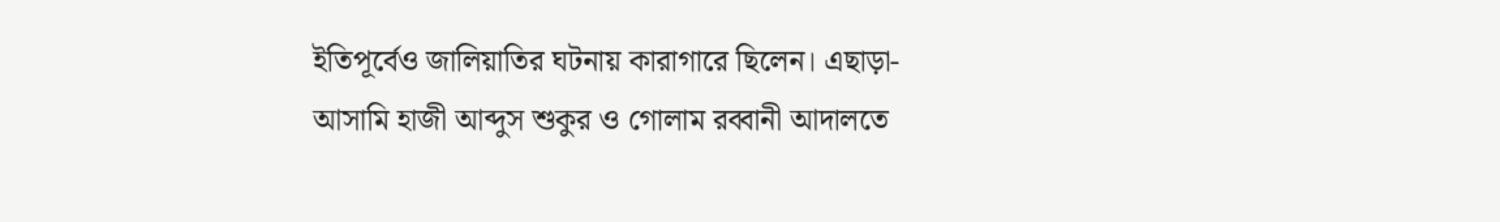ইতিপূর্বেও জালিয়াতির ঘটনায় কারাগারে ছিলেন। এছাড়া- আসামি হাজী আব্দুস শুকুর ও গোলাম রব্বানী আদালতে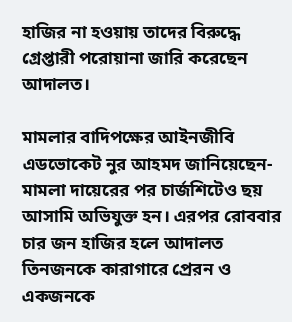হাজির না হওয়ায় তাদের বিরুদ্ধে গ্রেপ্তারী পরোয়ানা জারি করেছেন আদালত।

মামলার বাদিপক্ষের আইনজীবি এডভোকেট নুর আহমদ জানিয়েছেন- মামলা দায়েরের পর চার্জশিটেও ছয় আসামি অভিযুক্ত হন। এরপর রোববার চার জন হাজির হলে আদালত তিনজনকে কারাগারে প্রেরন ও একজনকে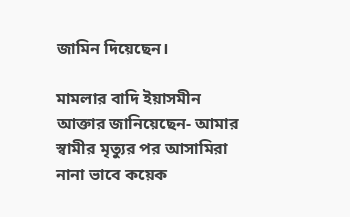জামিন দিয়েছেন।

মামলার বাদি ইয়াসমীন আক্তার জানিয়েছেন- আমার স্বামীর মৃত্যুর পর আসামিরা নানা ভাবে কয়েক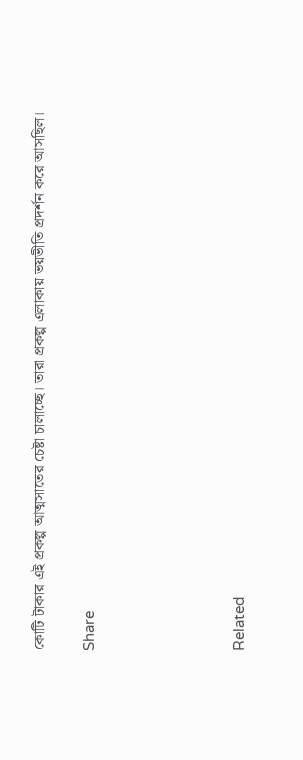কোটি টাকার এই প্রকল্প আত্মসাতের চেষ্টা চালাচ্ছে। তারা প্রকল্প এলাকায় ভয়ভীতি প্রদর্শন করে আসছিল।

Share





Related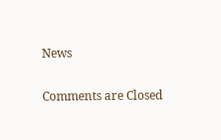News

Comments are Closed